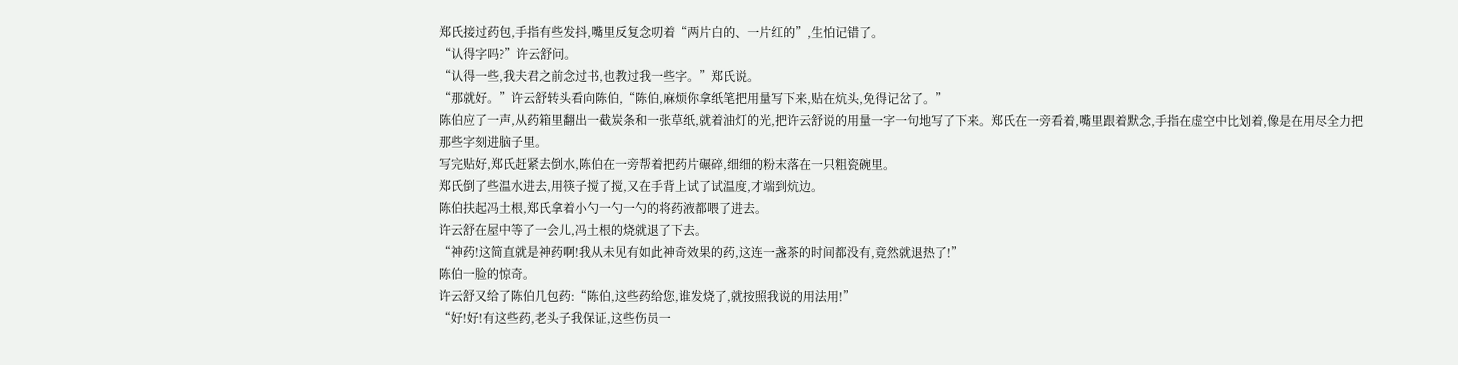郑氏接过药包,手指有些发抖,嘴里反复念叨着“两片白的、一片红的”,生怕记错了。
“认得字吗?”许云舒问。
“认得一些,我夫君之前念过书,也教过我一些字。”郑氏说。
“那就好。”许云舒转头看向陈伯,“陈伯,麻烦你拿纸笔把用量写下来,贴在炕头,免得记岔了。”
陈伯应了一声,从药箱里翻出一截炭条和一张草纸,就着油灯的光,把许云舒说的用量一字一句地写了下来。郑氏在一旁看着,嘴里跟着默念,手指在虚空中比划着,像是在用尽全力把那些字刻进脑子里。
写完贴好,郑氏赶紧去倒水,陈伯在一旁帮着把药片碾碎,细细的粉末落在一只粗瓷碗里。
郑氏倒了些温水进去,用筷子搅了搅,又在手背上试了试温度,才端到炕边。
陈伯扶起冯土根,郑氏拿着小勺一勺一勺的将药液都喂了进去。
许云舒在屋中等了一会儿,冯土根的烧就退了下去。
“神药!这简直就是神药啊!我从未见有如此神奇效果的药,这连一盏茶的时间都没有,竟然就退热了!”
陈伯一脸的惊奇。
许云舒又给了陈伯几包药:“陈伯,这些药给您,谁发烧了,就按照我说的用法用!”
“好!好!有这些药,老头子我保证,这些伤员一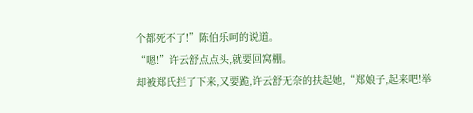个都死不了!”陈伯乐呵的说道。
“嗯!”许云舒点点头,就要回窝棚。
却被郑氏拦了下来,又要跪,许云舒无奈的扶起她,“郑娘子,起来吧!举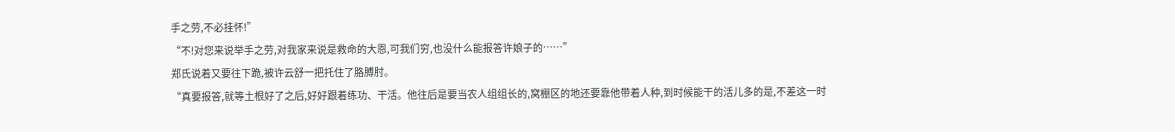手之劳,不必挂怀!”
“不!对您来说举手之劳,对我家来说是救命的大恩,可我们穷,也没什么能报答许娘子的……”
郑氏说着又要往下跪,被许云舒一把托住了胳膊肘。
“真要报答,就等土根好了之后,好好跟着练功、干活。他往后是要当农人组组长的,窝棚区的地还要靠他带着人种,到时候能干的活儿多的是,不差这一时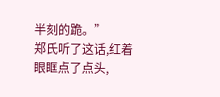半刻的跪。”
郑氏听了这话,红着眼眶点了点头,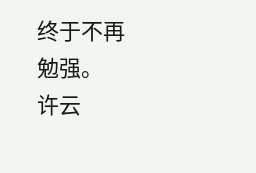终于不再勉强。
许云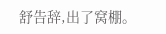舒告辞,出了窝棚。